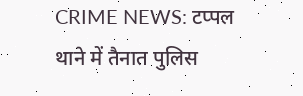CRIME NEWS: टप्पल थाने में तैनात पुलिस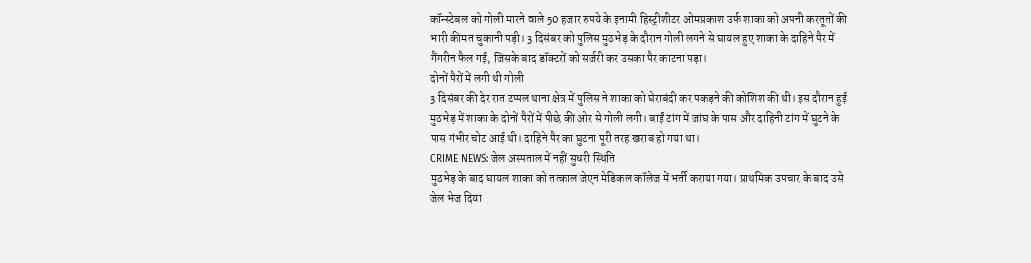कॉन्स्टेबल को गोली मारने वाले 50 हजार रुपये के इनामी हिस्ट्रीशीटर ओमप्रकाश उर्फ शाका को अपनी करतूतों की भारी कीमत चुकानी पड़ी। 3 दिसंबर को पुलिस मुठभेड़ के दौरान गोली लगने से घायल हुए शाका के दाहिने पैर में गैंगरीन फैल गई, जिसके बाद डॉक्टरों को सर्जरी कर उसका पैर काटना पड़ा।
दोनों पैरों में लगी थी गोली
3 दिसंबर की देर रात टप्पल थाना क्षेत्र में पुलिस ने शाका को घेराबंदी कर पकड़ने की कोशिश की थी। इस दौरान हुई मुठभेड़ में शाका के दोनों पैरों में पीछे की ओर से गोली लगी। बाईं टांग में जांघ के पास और दाहिनी टांग में घुटने के पास गंभीर चोट आई थी। दाहिने पैर का घुटना पूरी तरह खराब हो गया था।
CRIME NEWS: जेल अस्पताल में नहीं सुधरी स्थिति
मुठभेड़ के बाद घायल शाका को तत्काल जेएन मेडिकल कॉलेज में भर्ती कराया गया। प्राथमिक उपचार के बाद उसे जेल भेज दिया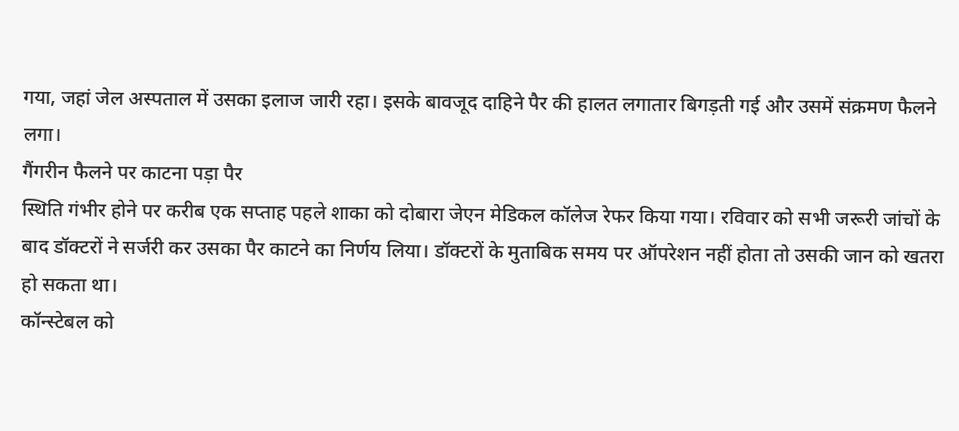गया, जहां जेल अस्पताल में उसका इलाज जारी रहा। इसके बावजूद दाहिने पैर की हालत लगातार बिगड़ती गई और उसमें संक्रमण फैलने लगा।
गैंगरीन फैलने पर काटना पड़ा पैर
स्थिति गंभीर होने पर करीब एक सप्ताह पहले शाका को दोबारा जेएन मेडिकल कॉलेज रेफर किया गया। रविवार को सभी जरूरी जांचों के बाद डॉक्टरों ने सर्जरी कर उसका पैर काटने का निर्णय लिया। डॉक्टरों के मुताबिक समय पर ऑपरेशन नहीं होता तो उसकी जान को खतरा हो सकता था।
कॉन्स्टेबल को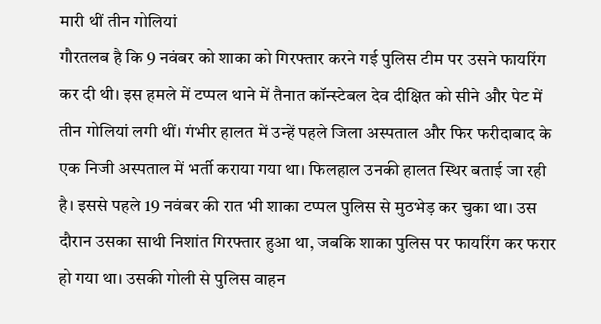मारी थीं तीन गोलियां
गौरतलब है कि 9 नवंबर को शाका को गिरफ्तार करने गई पुलिस टीम पर उसने फायरिंग कर दी थी। इस हमले में टप्पल थाने में तैनात कॉन्स्टेबल देव दीक्षित को सीने और पेट में तीन गोलियां लगी थीं। गंभीर हालत में उन्हें पहले जिला अस्पताल और फिर फरीदाबाद के एक निजी अस्पताल में भर्ती कराया गया था। फिलहाल उनकी हालत स्थिर बताई जा रही है। इससे पहले 19 नवंबर की रात भी शाका टप्पल पुलिस से मुठभेड़ कर चुका था। उस दौरान उसका साथी निशांत गिरफ्तार हुआ था, जबकि शाका पुलिस पर फायरिंग कर फरार हो गया था। उसकी गोली से पुलिस वाहन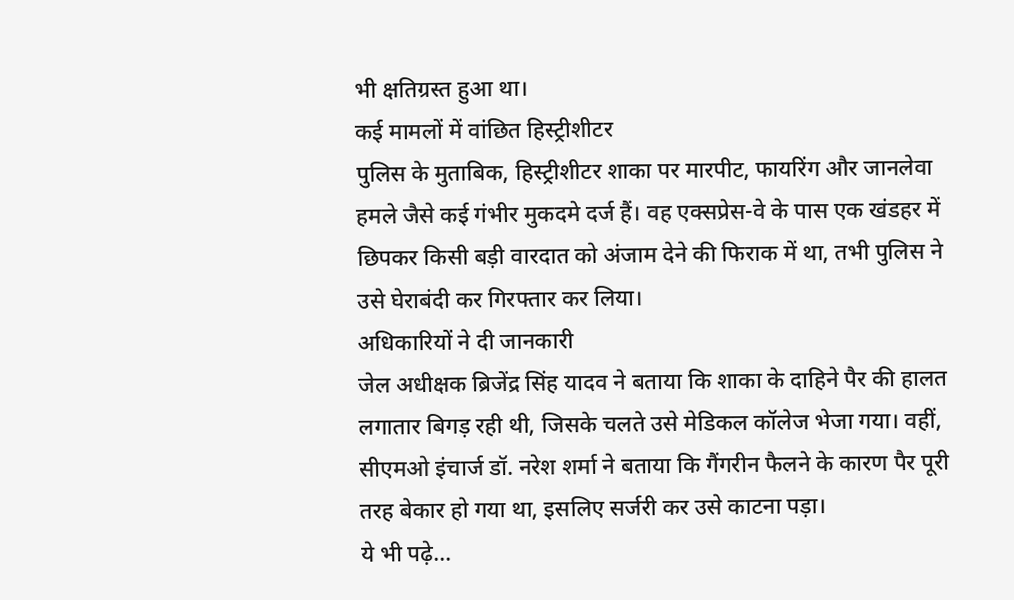भी क्षतिग्रस्त हुआ था।
कई मामलों में वांछित हिस्ट्रीशीटर
पुलिस के मुताबिक, हिस्ट्रीशीटर शाका पर मारपीट, फायरिंग और जानलेवा हमले जैसे कई गंभीर मुकदमे दर्ज हैं। वह एक्सप्रेस-वे के पास एक खंडहर में छिपकर किसी बड़ी वारदात को अंजाम देने की फिराक में था, तभी पुलिस ने उसे घेराबंदी कर गिरफ्तार कर लिया।
अधिकारियों ने दी जानकारी
जेल अधीक्षक ब्रिजेंद्र सिंह यादव ने बताया कि शाका के दाहिने पैर की हालत लगातार बिगड़ रही थी, जिसके चलते उसे मेडिकल कॉलेज भेजा गया। वहीं, सीएमओ इंचार्ज डॉ. नरेश शर्मा ने बताया कि गैंगरीन फैलने के कारण पैर पूरी तरह बेकार हो गया था, इसलिए सर्जरी कर उसे काटना पड़ा।
ये भी पढ़े…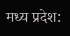मध्य प्रदेश: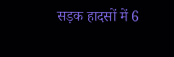सड़क हादसों में 6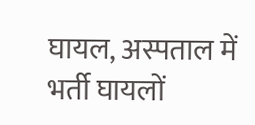घायल, अस्पताल में भर्ती घायलों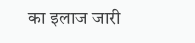का इलाज जारी